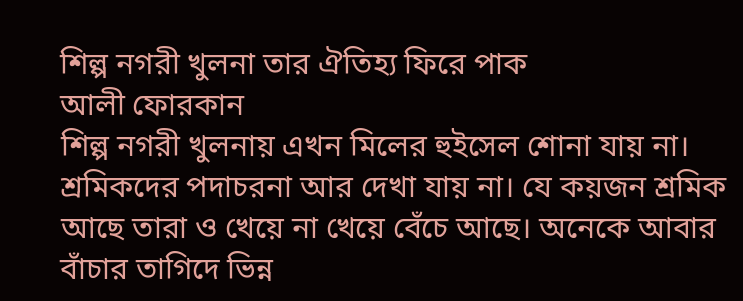শিল্প নগরী খুলনা তার ঐতিহ্য ফিরে পাক
আলী ফোরকান
শিল্প নগরী খুলনায় এখন মিলের হুইসেল শোনা যায় না। শ্রমিকদের পদাচরনা আর দেখা যায় না। যে কয়জন শ্রমিক আছে তারা ও খেয়ে না খেয়ে বেঁচে আছে। অনেকে আবার বাঁচার তাগিদে ভিন্ন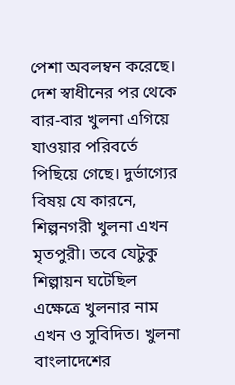পেশা অবলম্বন করেছে। দেশ স্বাধীনের পর থেকে বার-বার খুলনা এগিয়ে যাওয়ার পরিবর্তে পিছিয়ে গেছে। দুর্ভাগ্যের বিষয় যে কারনে, শিল্পনগরী খুলনা এখন মৃতপুরী। তবে যেটুকু শিল্পায়ন ঘটেছিল এক্ষেত্রে খুলনার নাম এখন ও সুবিদিত। খুলনা বাংলাদেশের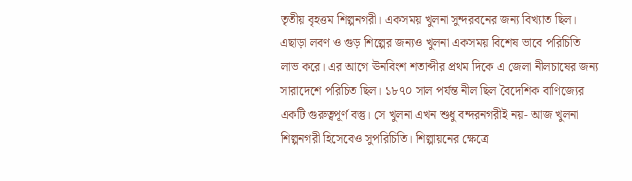তৃতীয় বৃহত্তম শিল্পনগরী। একসময় খুলনা সুন্দরবনের জন্য বিখ্যাত ছিল। এছাড়া লবণ ও গুড় শিল্পের জন্যও খুলনা একসময় বিশেষ ভাবে পরিচিতি লাভ করে। এর আগে ঊনবিংশ শতাব্দীর প্রথম দিকে এ জেলা নীলচাষের জন্য সারাদেশে পরিচিত ছিল। ১৮৭০ সাল পর্যন্ত নীল ছিল বৈদেশিক বাণিজ্যের একটি গুরুত্বপূর্ণ বস্তু। সে খুলনা এখন শুধু বন্দরনগরীই নয়- আজ খুলনা শিল্পনগরী হিসেবেও সুপরিচিতি। শিল্পায়নের ক্ষেত্রে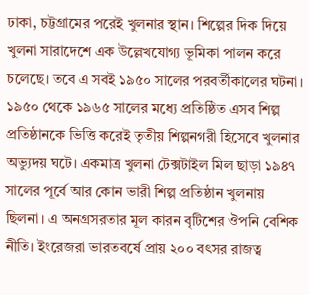ঢাকা, চট্টগ্রামের পরেই খুলনার স্থান। শিল্পের দিক দিয়ে খুলনা সারাদেশে এক উল্লেখযোগ্য ভূমিকা পালন করে চলেছে। তবে এ সবই ১৯৫০ সালের পরবর্তীকালের ঘটনা। ১৯৫০ থেকে ১৯৬৫ সালের মধ্যে প্রতিষ্ঠিত এসব শিল্প প্রতিষ্ঠানকে ভিত্তি করেই তৃতীয় শিল্পনগরী হিসেবে খুলনার অভ্যুদয় ঘটে। একমাত্র খুলনা টেক্সটাইল মিল ছাড়া ১৯৪৭ সালের পূর্বে আর কোন ভারী শিল্প প্রতিষ্ঠান খুলনায় ছিলনা। এ অনগ্রসরতার মূল কারন বৃটিশের ঔপনি বেশিক নীতি। ইংরেজরা ভারতবর্ষে প্রায় ২০০ বৎসর রাজত্ব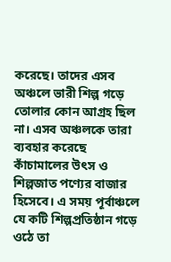করেছে। তাদের এসব অঞ্চলে ভারী শিল্প গড়ে তোলার কোন আগ্রহ ছিল না। এসব অঞ্চলকে তারা ব্যবহার করেছে কাঁচামালের উৎস ও শিল্পজাত পণ্যের বাজার হিসেবে। এ সময় পূর্বাঞ্চলে যে কটি শিল্পপ্রতিষ্ঠান গড়ে ওঠে তা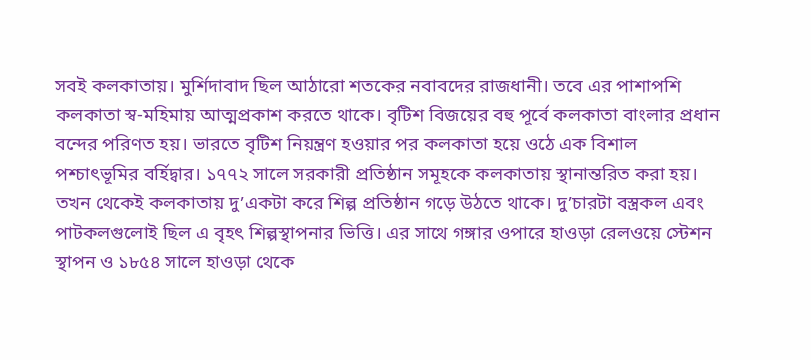সবই কলকাতায়। মুর্শিদাবাদ ছিল আঠারো শতকের নবাবদের রাজধানী। তবে এর পাশাপশি কলকাতা স্ব-মহিমায় আত্মপ্রকাশ করতে থাকে। বৃটিশ বিজয়ের বহু পূর্বে কলকাতা বাংলার প্রধান বন্দের পরিণত হয়। ভারতে বৃটিশ নিয়ন্ত্রণ হওয়ার পর কলকাতা হয়ে ওঠে এক বিশাল পশ্চাৎভূমির বর্হিদ্বার। ১৭৭২ সালে সরকারী প্রতিষ্ঠান সমূহকে কলকাতায় স্থানান্তরিত করা হয়। তখন থেকেই কলকাতায় দু’একটা করে শিল্প প্রতিষ্ঠান গড়ে উঠতে থাকে। দু’চারটা বস্ত্রকল এবং পাটকলগুলোই ছিল এ বৃহৎ শিল্পস্থাপনার ভিত্তি। এর সাথে গঙ্গার ওপারে হাওড়া রেলওয়ে স্টেশন স্থাপন ও ১৮৫৪ সালে হাওড়া থেকে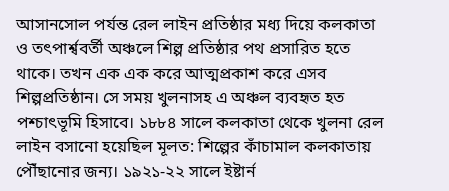আসানসোল পর্যন্ত রেল লাইন প্রতিষ্ঠার মধ্য দিয়ে কলকাতা ও তৎপার্শ্ববর্তী অঞ্চলে শিল্প প্রতিষ্ঠার পথ প্রসারিত হতে থাকে। তখন এক এক করে আত্মপ্রকাশ করে এসব শিল্পপ্রতিষ্ঠান। সে সময় খুলনাসহ এ অঞ্চল ব্যবহৃত হত পশ্চাৎভূমি হিসাবে। ১৮৮৪ সালে কলকাতা থেকে খুলনা রেল লাইন বসানো হয়েছিল মূলত: শিল্পের কাঁচামাল কলকাতায় পৌঁছানোর জন্য। ১৯২১-২২ সালে ইষ্টার্ন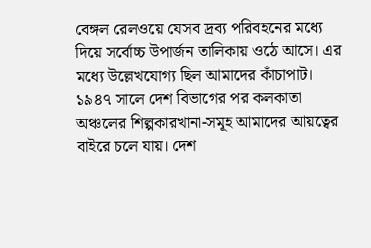বেঙ্গল রেলওয়ে যেসব দ্রব্য পরিবহনের মধ্যে দিয়ে সর্বোচ্চ উপার্জন তালিকায় ওঠে আসে। এর মধ্যে উল্লেখযোগ্য ছিল আমাদের কাঁচাপাট।
১৯৪৭ সালে দেশ বিভাগের পর কলকাতা অঞ্চলের শিল্পকারখানা-সমূহ আমাদের আয়ত্বের বাইরে চলে যায়। দেশ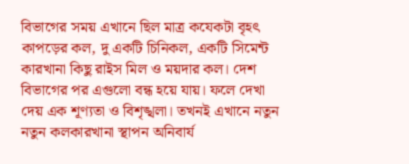বিভাগের সময় এখানে ছিল মাত্র কযেকটা বৃহৎ কাপড়ের কল, দু একটি চিনিকল, একটি সিমেন্ট কারখানা কিছু রাইস মিল ও ময়দার কল। দেশ বিভাগের পর এগুলো বন্ধ হয়ে যায়। ফলে দেখা দেয় এক শূণ্যতা ও বিশৃঙ্খলা। তখনই এখানে নতুন নতুন কলকারখানা স্থাপন অনিবার্য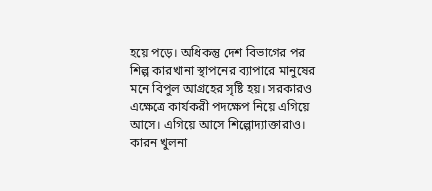হয়ে পড়ে। অধিকন্তু দেশ বিভাগের পর শিল্প কারখানা স্থাপনের ব্যাপারে মানুষের মনে বিপুল আগ্রহের সৃষ্টি হয়। সরকারও এক্ষেত্রে কার্যকরী পদক্ষেপ নিয়ে এগিয়ে আসে। এগিয়ে আসে শিল্পোদ্যাক্তারাও। কারন খুলনা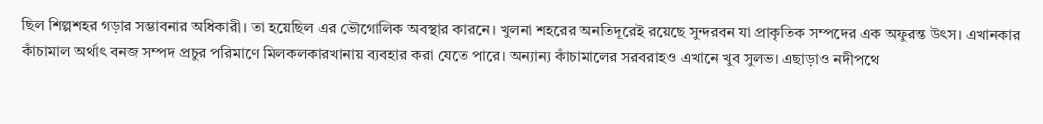ছিল শিল্পশহর গড়ার সম্ভাবনার অধিকারী। তা হয়েছিল এর ভৌগোলিক অবস্থার কারনে। খুলনা শহরের অনতিদূরেই রয়েছে সুন্দরবন যা প্রাকৃতিক সম্পদের এক অফুরন্ত উৎস। এখানকার কাঁচামাল অর্থাৎ বনজ সম্পদ প্রচুর পরিমাণে মিলকলকারখানায় ব্যবহার করা যেতে পারে। অন্যান্য কাঁচামালের সরবরাহও এখানে খুব সুলভ। এছাড়াও নদীপথে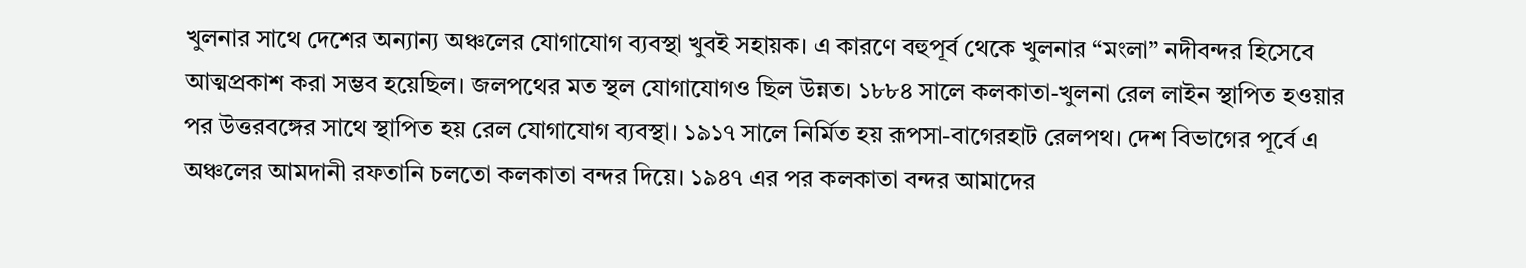খুলনার সাথে দেশের অন্যান্য অঞ্চলের যোগাযোগ ব্যবস্থা খুবই সহায়ক। এ কারণে বহুপূর্ব থেকে খুলনার “মংলা” নদীবন্দর হিসেবে আত্মপ্রকাশ করা সম্ভব হয়েছিল। জলপথের মত স্থল যোগাযোগও ছিল উন্নত। ১৮৮৪ সালে কলকাতা-খুলনা রেল লাইন স্থাপিত হওয়ার পর উত্তরবঙ্গের সাথে স্থাপিত হয় রেল যোগাযোগ ব্যবস্থা। ১৯১৭ সালে নির্মিত হয় রূপসা-বাগেরহাট রেলপথ। দেশ বিভাগের পূর্বে এ অঞ্চলের আমদানী রফতানি চলতো কলকাতা বন্দর দিয়ে। ১৯৪৭ এর পর কলকাতা বন্দর আমাদের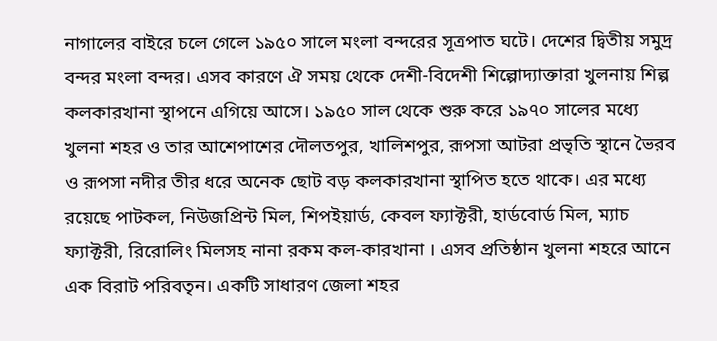নাগালের বাইরে চলে গেলে ১৯৫০ সালে মংলা বন্দরের সূত্রপাত ঘটে। দেশের দ্বিতীয় সমুদ্র বন্দর মংলা বন্দর। এসব কারণে ঐ সময় থেকে দেশী-বিদেশী শিল্পোদ্যাক্তারা খুলনায় শিল্প কলকারখানা স্থাপনে এগিয়ে আসে। ১৯৫০ সাল থেকে শুরু করে ১৯৭০ সালের মধ্যে খুলনা শহর ও তার আশেপাশের দৌলতপুর, খালিশপুর, রূপসা আটরা প্রভৃতি স্থানে ভৈরব ও রূপসা নদীর তীর ধরে অনেক ছোট বড় কলকারখানা স্থাপিত হতে থাকে। এর মধ্যে রয়েছে পাটকল, নিউজপ্রিন্ট মিল, শিপইয়ার্ড, কেবল ফ্যাক্টরী, হার্ডবোর্ড মিল, ম্যাচ ফ্যাক্টরী, রিরোলিং মিলসহ নানা রকম কল-কারখানা । এসব প্রতিষ্ঠান খুলনা শহরে আনে এক বিরাট পরিবতৃন। একটি সাধারণ জেলা শহর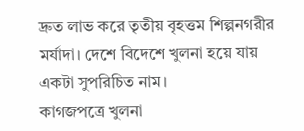দ্রুত লাভ করে তৃতীয় বৃহত্তম শিল্পনগরীর মর্যাদা। দেশে বিদেশে খুলনা হয়ে যায় একটা সুপরিচিত নাম।
কাগজপত্রে খুলনা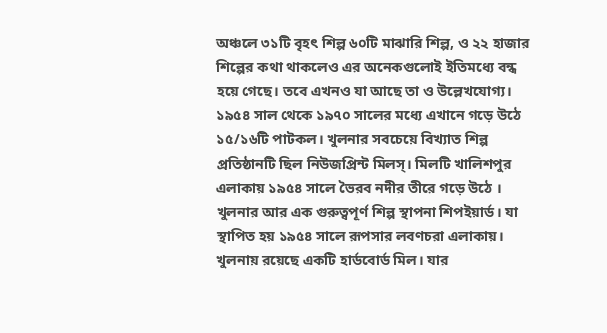অঞ্চলে ৩১টি বৃহৎ শিল্প ৬০টি মাঝারি শিল্প, ও ২২ হাজার শিল্পের কথা থাকলেও এর অনেকগুলোই ইতিমধ্যে বন্ধ হয়ে গেছে। তবে এখনও যা আছে তা ও উল্লেখযোগ্য। ১৯৫৪ সাল থেকে ১৯৭০ সালের মধ্যে এখানে গড়ে উঠে ১৫/১৬টি পাটকল। খুলনার সবচেয়ে বিখ্যাত শিল্প প্রতিষ্ঠানটি ছিল নিউজপ্রিন্ট মিলস্। মিলটি খালিশপুর এলাকায় ১৯৫৪ সালে ভৈরব নদীর তীরে গড়ে উঠে । খুলনার আর এক গুরুত্বপূর্ণ শিল্প স্থাপনা শিপইয়ার্ড। যা স্থাপিত হয় ১৯৫৪ সালে রূপসার লবণচরা এলাকায়। খুলনায় রয়েছে একটি হার্ডবোর্ড মিল। যার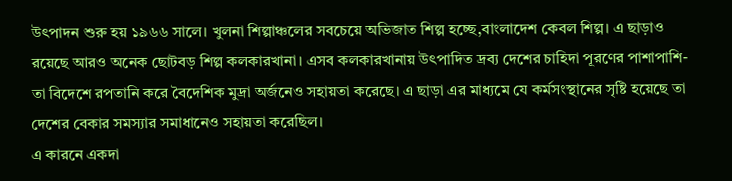উৎপাদন শুরু হয় ১৯৬৬ সালে। খুলনা শিল্পাঞ্চলের সবচেয়ে অভিজাত শিল্প হচ্ছে,বাংলাদেশ কেবল শিল্প। এ ছাড়াও রয়েছে আরও অনেক ছোটবড় শিল্প কলকারখানা। এসব কলকারখানায় উৎপাদিত দ্রব্য দেশের চাহিদা পূরণের পাশাপাশি-তা বিদেশে রপতানি করে বৈদেশিক মুদ্রা অর্জনেও সহায়তা করেছে। এ ছাড়া এর মাধ্যমে যে কর্মসংস্থানের সৃষ্টি হয়েছে তা দেশের বেকার সমস্যার সমাধানেও সহায়তা করেছিল।
এ কারনে একদা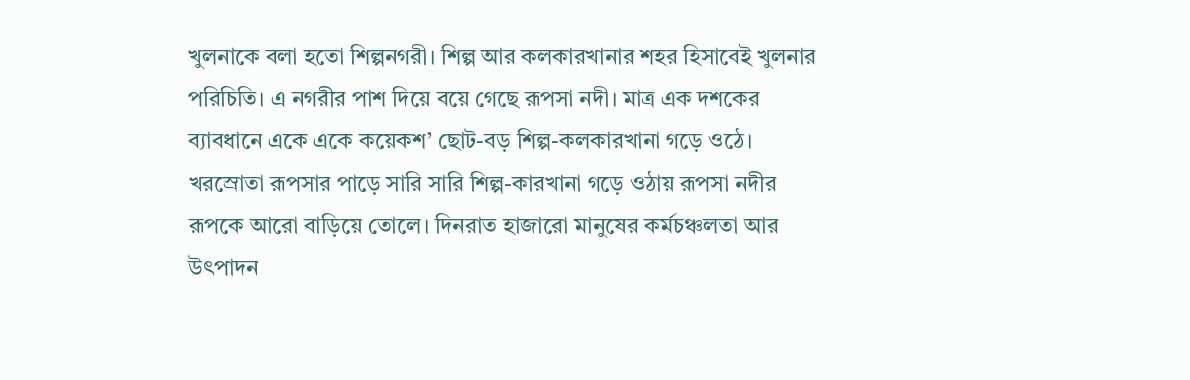খুলনাকে বলা হতো শিল্পনগরী। শিল্প আর কলকারখানার শহর হিসাবেই খুলনার পরিচিতি। এ নগরীর পাশ দিয়ে বয়ে গেছে রূপসা নদী। মাত্র এক দশকের ব্যাবধানে একে একে কয়েকশ’ ছোট-বড় শিল্প-কলকারখানা গড়ে ওঠে। খরস্রোতা রূপসার পাড়ে সারি সারি শিল্প-কারখানা গড়ে ওঠায় রূপসা নদীর রূপকে আরো বাড়িয়ে তোলে। দিনরাত হাজারো মানুষের কর্মচঞ্চলতা আর উৎপাদন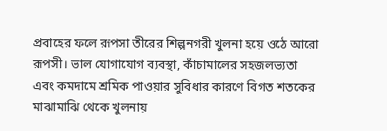প্রবাহের ফলে রূপসা তীরের শিল্পনগরী খুলনা হয়ে ওঠে আরো রূপসী। ভাল যোগাযোগ ব্যবস্থা, কাঁচামালের সহজলভ্যতা এবং কমদামে শ্রমিক পাওয়ার সুবিধার কারণে বিগত শতকের মাঝামাঝি থেকে খুলনায়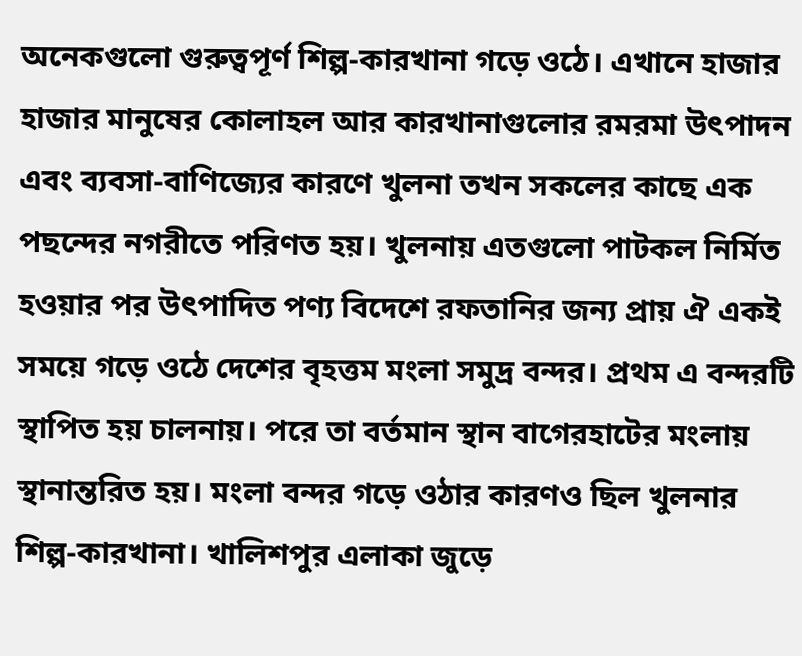অনেকগুলো গুরুত্বপূর্ণ শিল্প-কারখানা গড়ে ওঠে। এখানে হাজার হাজার মানুষের কোলাহল আর কারখানাগুলোর রমরমা উৎপাদন এবং ব্যবসা-বাণিজ্যের কারণে খুলনা তখন সকলের কাছে এক পছন্দের নগরীতে পরিণত হয়। খুলনায় এতগুলো পাটকল নির্মিত হওয়ার পর উৎপাদিত পণ্য বিদেশে রফতানির জন্য প্রায় ঐ একই সময়ে গড়ে ওঠে দেশের বৃহত্তম মংলা সমুদ্র বন্দর। প্রথম এ বন্দরটি স্থাপিত হয় চালনায়। পরে তা বর্তমান স্থান বাগেরহাটের মংলায় স্থানান্তরিত হয়। মংলা বন্দর গড়ে ওঠার কারণও ছিল খুলনার শিল্প-কারখানা। খালিশপুর এলাকা জুড়ে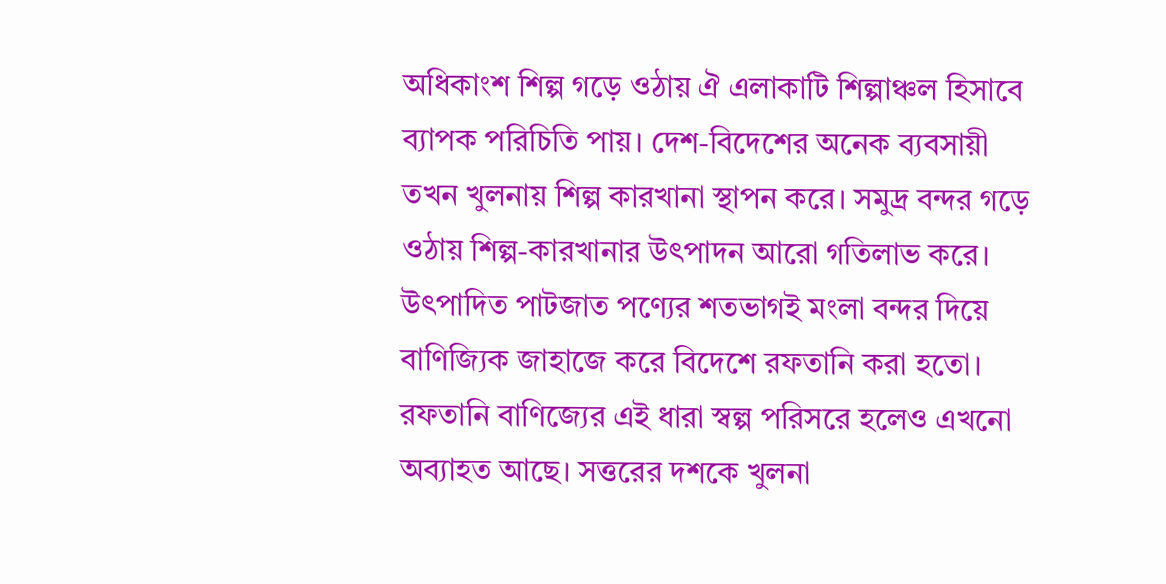অধিকাংশ শিল্প গড়ে ওঠায় ঐ এলাকাটি শিল্পাঞ্চল হিসাবে ব্যাপক পরিচিতি পায়। দেশ-বিদেশের অনেক ব্যবসায়ী তখন খুলনায় শিল্প কারখানা স্থাপন করে। সমুদ্র বন্দর গড়ে ওঠায় শিল্প-কারখানার উৎপাদন আরো গতিলাভ করে। উৎপাদিত পাটজাত পণ্যের শতভাগই মংলা বন্দর দিয়ে বাণিজ্যিক জাহাজে করে বিদেশে রফতানি করা হতো। রফতানি বাণিজ্যের এই ধারা স্বল্প পরিসরে হলেও এখনো অব্যাহত আছে। সত্তরের দশকে খুলনা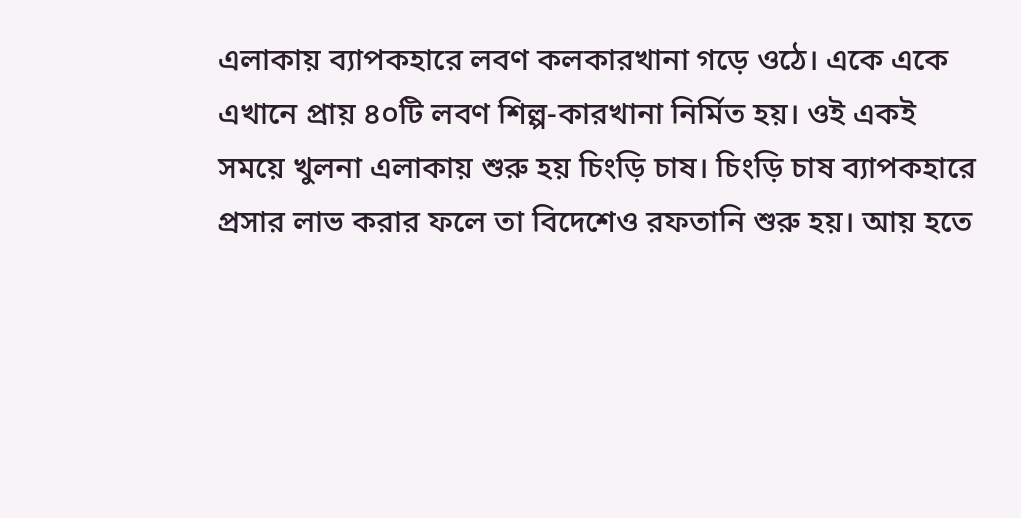এলাকায় ব্যাপকহারে লবণ কলকারখানা গড়ে ওঠে। একে একে এখানে প্রায় ৪০টি লবণ শিল্প-কারখানা নির্মিত হয়। ওই একই সময়ে খুলনা এলাকায় শুরু হয় চিংড়ি চাষ। চিংড়ি চাষ ব্যাপকহারে প্রসার লাভ করার ফলে তা বিদেশেও রফতানি শুরু হয়। আয় হতে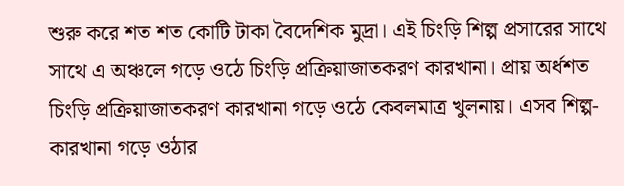শুরু করে শত শত কোটি টাকা বৈদেশিক মুদ্রা। এই চিংড়ি শিল্প প্রসারের সাথে সাথে এ অঞ্চলে গড়ে ওঠে চিংড়ি প্রক্রিয়াজাতকরণ কারখানা। প্রায় অর্ধশত চিংড়ি প্রক্রিয়াজাতকরণ কারখানা গড়ে ওঠে কেবলমাত্র খুলনায়। এসব শিল্প-কারখানা গড়ে ওঠার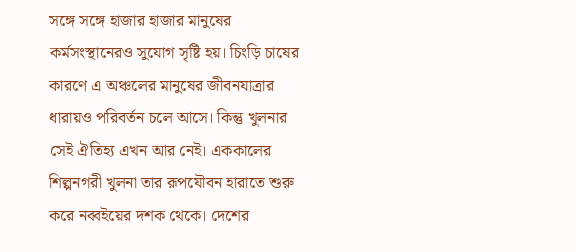সঙ্গে সঙ্গে হাজার হাজার মানুষের কর্মসংস্থানেরও সুযোগ সৃষ্টি হয়। চিংড়ি চাষের কারণে এ অঞ্চলের মানুষের জীবনযাত্রার ধারায়ও পরিবর্তন চলে আসে। কিন্তু খুলনার সেই ঐতিহ্য এখন আর নেই। এককালের শিল্পনগরী খুলনা তার রূপযৌবন হারাতে শুরু করে নব্বইয়ের দশক থেকে। দেশের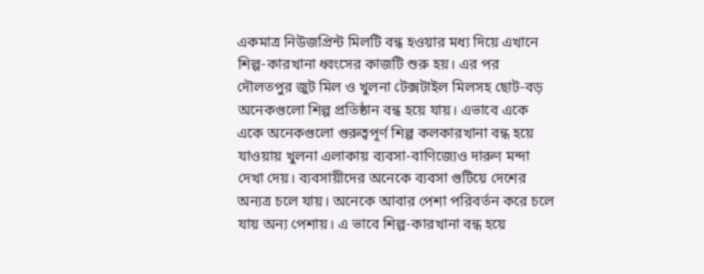একমাত্র নিউজপ্রিন্ট মিলটি বন্ধ হওয়ার মধ্য দিয়ে এখানে শিল্প-কারখানা ধ্বংসের কাজটি শুরু হয়। এর পর দৌলতপুর জুট মিল ও খুলনা টেক্সটাইল মিলসহ ছোট-বড় অনেকগুলো শিল্প প্রতিষ্ঠান বন্ধ হয়ে যায়। এভাবে একে একে অনেকগুলো গুরুত্বপূর্ণ শিল্প কলকারখানা বন্ধ হয়ে যাওয়ায় খুলনা এলাকায় ব্যবসা-বাণিজ্যেও দারুণ মন্দা দেখা দেয়। ব্যবসায়ীদের অনেকে ব্যবসা গুটিয়ে দেশের অন্যত্র চলে যায়। অনেকে আবার পেশা পরিবর্তন করে চলে যায় অন্য পেশায়। এ ভাবে শিল্প-কারখানা বন্ধ হয়ে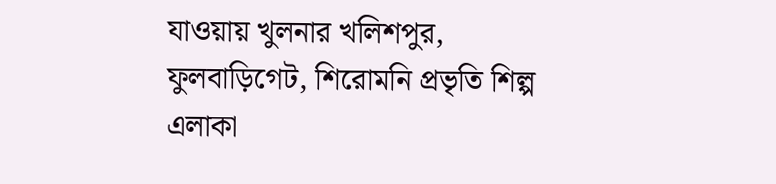যাওয়ায় খুলনার খলিশপুর, ফুলবাড়িগেট, শিরোমনি প্রভৃতি শিল্প এলাকা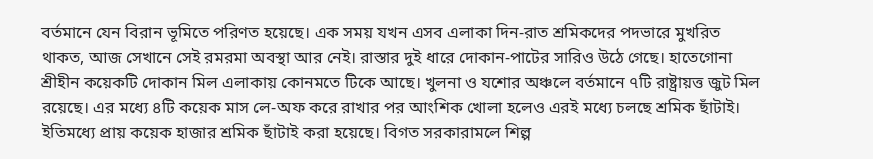বর্তমানে যেন বিরান ভূমিতে পরিণত হয়েছে। এক সময় যখন এসব এলাকা দিন-রাত শ্রমিকদের পদভারে মুখরিত থাকত, আজ সেখানে সেই রমরমা অবস্থা আর নেই। রাস্তার দুই ধারে দোকান-পাটের সারিও উঠে গেছে। হাতেগোনা শ্রীহীন কয়েকটি দোকান মিল এলাকায় কোনমতে টিকে আছে। খুলনা ও যশোর অঞ্চলে বর্তমানে ৭টি রাষ্ট্রায়ত্ত জুট মিল রয়েছে। এর মধ্যে ৪টি কয়েক মাস লে-অফ করে রাখার পর আংশিক খোলা হলেও এরই মধ্যে চলছে শ্রমিক ছাঁটাই। ইতিমধ্যে প্রায় কয়েক হাজার শ্রমিক ছাঁটাই করা হয়েছে। বিগত সরকারামলে শিল্প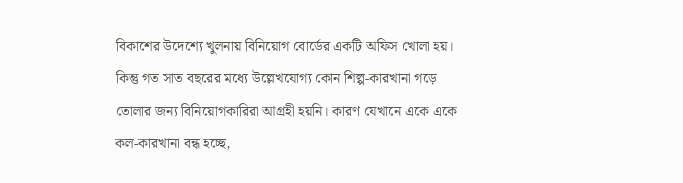বিকাশের উদেশ্যে খুলনায় বিনিয়োগ বোর্ডের একটি অফিস খোলা হয়। কিন্তু গত সাত বছরের মধ্যে উল্লেখযোগ্য কোন শিল্প-কারখানা গড়ে তোলার জন্য বিনিয়োগকারিরা আগ্রহী হয়নি। কারণ যেখানে একে একে কল-কারখানা বন্ধ হচ্ছে,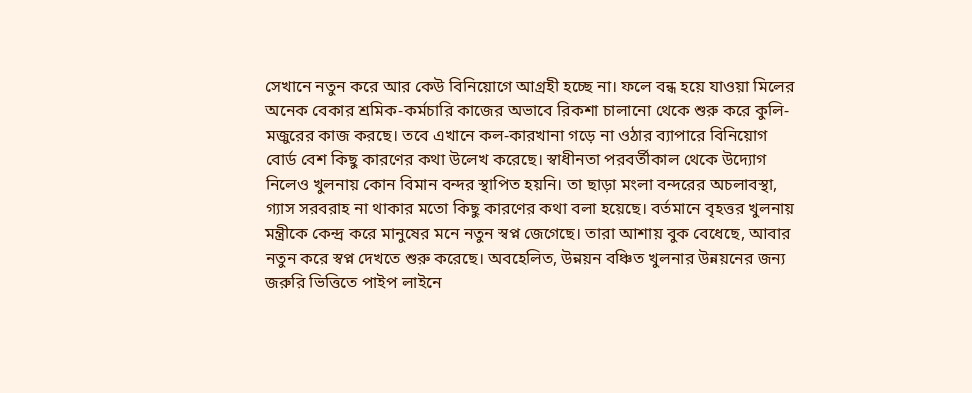সেখানে নতুন করে আর কেউ বিনিয়োগে আগ্রহী হচ্ছে না। ফলে বন্ধ হয়ে যাওয়া মিলের অনেক বেকার শ্রমিক-কর্মচারি কাজের অভাবে রিকশা চালানো থেকে শুরু করে কুলি-মজুরের কাজ করছে। তবে এখানে কল-কারখানা গড়ে না ওঠার ব্যাপারে বিনিয়োগ বোর্ড বেশ কিছু কারণের কথা উলেখ করেছে। স্বাধীনতা পরবর্তীকাল থেকে উদ্যোগ নিলেও খুলনায় কোন বিমান বন্দর স্থাপিত হয়নি। তা ছাড়া মংলা বন্দরের অচলাবস্থা, গ্যাস সরবরাহ না থাকার মতো কিছু কারণের কথা বলা হয়েছে। বর্তমানে বৃহত্তর খুলনায় মন্ত্রীকে কেন্দ্র করে মানুষের মনে নতুন স্বপ্ন জেগেছে। তারা আশায় বুক বেধেছে, আবার নতুন করে স্বপ্ন দেখতে শুরু করেছে। অবহেলিত, উন্নয়ন বঞ্চিত খুলনার উন্নয়নের জন্য জরুরি ভিত্তিতে পাইপ লাইনে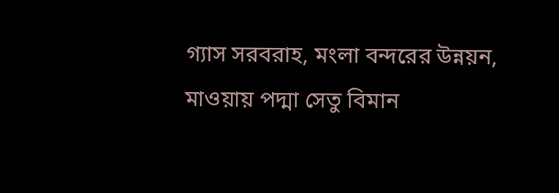গ্যাস সরবরাহ, মংলা বন্দরের উন্নয়ন, মাওয়ায় পদ্মা সেতু বিমান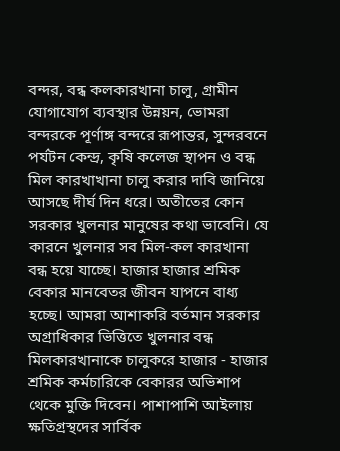বন্দর, বন্ধ কলকারখানা চালু, গ্রামীন যোগাযোগ ব্যবস্থার উন্নয়ন, ভোমরা বন্দরকে পূর্ণাঙ্গ বন্দরে রূপান্তর, সুন্দরবনে পর্যটন কেন্দ্র, কৃষি কলেজ স্থাপন ও বন্ধ মিল কারখাখানা চালু করার দাবি জানিয়ে আসছে দীর্ঘ দিন ধরে। অতীতের কোন সরকার খুলনার মানুষের কথা ভাবেনি। যে কারনে খুলনার সব মিল-কল কারখানা বন্ধ হয়ে যাচ্ছে। হাজার হাজার শ্রমিক বেকার মানবেতর জীবন যাপনে বাধ্য হচ্ছে। আমরা আশাকরি বর্তমান সরকার অগ্রাধিকার ভিত্তিতে খুলনার বন্ধ মিলকারখানাকে চালুকরে হাজার - হাজার শ্রমিক কর্মচারিকে বেকারর অভিশাপ থেকে মুক্তি দিবেন। পাশাপাশি আইলায় ক্ষতিগ্রস্থদের সার্বিক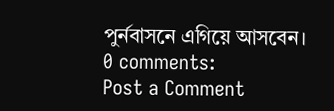পুর্নবাসনে এগিয়ে আসবেন।
0 comments:
Post a Comment